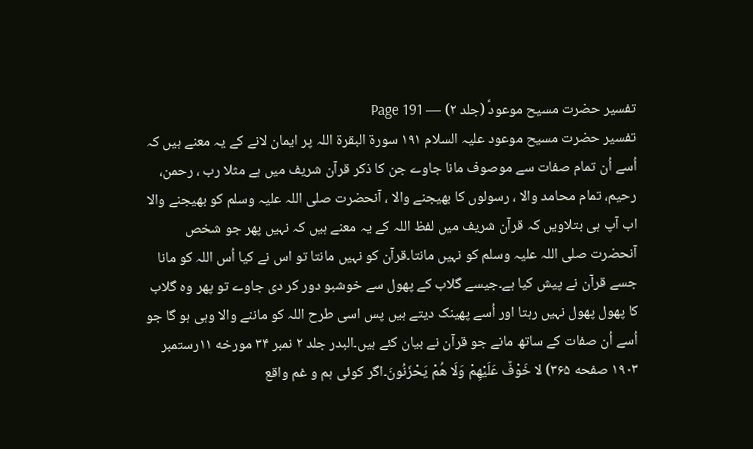تفسیر حضرت مسیح موعودؑ (جلد ۲) — Page 191
تفسیر حضرت مسیح موعود علیہ السلام ۱۹۱ سورة البقرة اللہ پر ایمان لانے کے یہ معنے ہیں کہ اُسے اُن تمام صفات سے موصوف مانا جاوے جن کا ذکر قرآن شریف میں ہے مثلا رب ، رحمن، رحیم، تمام محامد والا ، رسولوں کا بھیجنے والا ، آنحضرت صلی اللہ علیہ وسلم کو بھیجنے والا اب آپ ہی بتلاویں کہ قرآن شریف میں لفظ اللہ کے یہ معنے ہیں کہ نہیں پھر جو شخص آنحضرت صلی اللہ علیہ وسلم کو نہیں مانتا۔قرآن کو نہیں مانتا تو اس نے کیا اُس اللہ کو مانا جسے قرآن نے پیش کیا ہے۔جیسے گلاب کے پھول سے خوشبو دور کر دی جاوے تو پھر وہ گلاب کا پھول پھول نہیں رہتا اور اُسے پھینک دیتے ہیں پس اسی طرح اللہ کو ماننے والا وہی ہو گا جو اُسے اُن صفات کے ساتھ مانے جو قرآن نے بیان کئے ہیں۔البدر جلد ۲ نمبر ۳۴ مورخه ۱۱رستمبر ۱۹۰۳ صفحه ۳۶۵) لا خَوْفٌ عَلَيْهِمْ وَلَا هُمْ يَحْزَنُونَ۔اگر کوئی ہم و غم واقع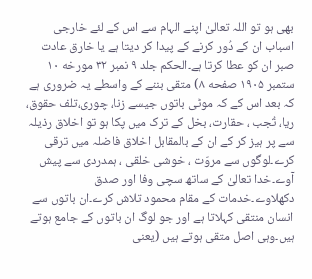بھی ہو تو اللہ تعالیٰ اپنے الہام سے اس کے لئے خارجی اسباب ان کے دُور کرنے کے پیدا کر دیتا ہے یا خارق عادت صبر ان کو عطا کرتا ہے۔الحکم جلد ۹ نمبر ۳۲ مورخه ۱۰ ستمبر ۱۹۰۵ صفحه ۸) متقی بننے کے واسطے یہ ضروری ہے کہ بعد اس کے کہ موٹی باتوں جیسے زنا، چوری،تلف حقوق، ریا، تُجب ، حقارت، بخل کے ترک میں پکا ہو تو اخلاق رذیلہ سے پر ہیز کر کے ان کے بالمقابل اخلاق فاضلہ میں ترقی کرے۔لوگوں سے مروّت ، خوشی خلقی ، ہمدردی سے پیش آوے۔خدا تعالیٰ کے ساتھ سچی وفا اور صدق دکھلاوے۔خدمات کے مقام محمود تلاش کرے۔ان باتوں سے انسان منتقی کہلاتا ہے اور جو لوگ ان باتوں کے جامع ہوتے ہیں۔وہی اصل متقی ہوتے ہیں (یعنی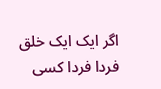اگر ایک ایک خلق فردا فردا کسی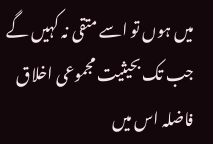میں ہوں تو اسے متقی نہ کہیں گے جب تک بحیثیت مجموعی اخلاق فاضلہ اس میں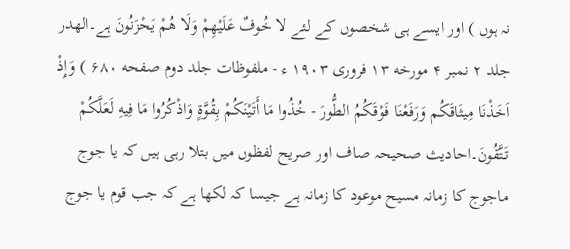نہ ہوں ) اور ایسے ہی شخصوں کے لئے لا خُوفٌ عَلَيْهِمْ وَلَا هُمْ يَحْزَنُونَ ہے۔الهدر جلد ۲ نمبر ۴ مورخه ۱۳ فروری ۱۹۰۳ ء - ملفوظات جلد دوم صفحه ۶۸۰ ) وَإِذْ اَخَذْنَا مِيثَاقَكُم وَرَفَعْنَا فَوْقَكُمُ الطُّورَ - خُذُوا مَا أَتَيْنَكُمْ بِقُوَّةٍ وَاذْكُرُوا مَا فِيهِ لَعَلَّكُمْ تَتَّقُونَ۔احادیث صحیحہ صاف اور صریح لفظوں میں بتلا رہی ہیں کہ یا جوج ماجوج کا زمانہ مسیح موعود کا زمانہ ہے جیسا کہ لکھا ہے کہ جب قوم یا جوج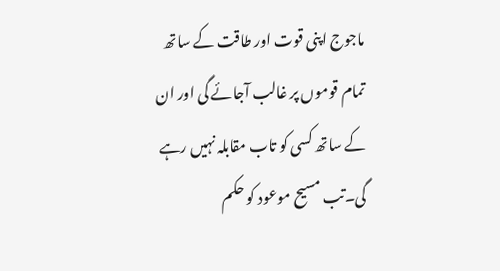ماجوج اپنی قوت اور طاقت کے ساتھ تمام قوموں پر غالب آجائے گی اور ان کے ساتھ کسی کو تاب مقابلہ نہیں رہے گی۔تب مسیح موعود کو حکم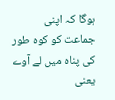ہوگا کہ اپنی جماعت کو کوہ طور کی پناہ میں لے آوے یعنی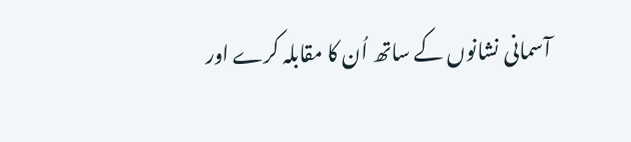آسمانی نشانوں کے ساتھ اُن کا مقابلہ کرے اور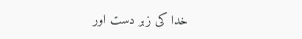خدا کی زبر دست اور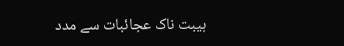ہیبت ناک عجائبات سے مدد